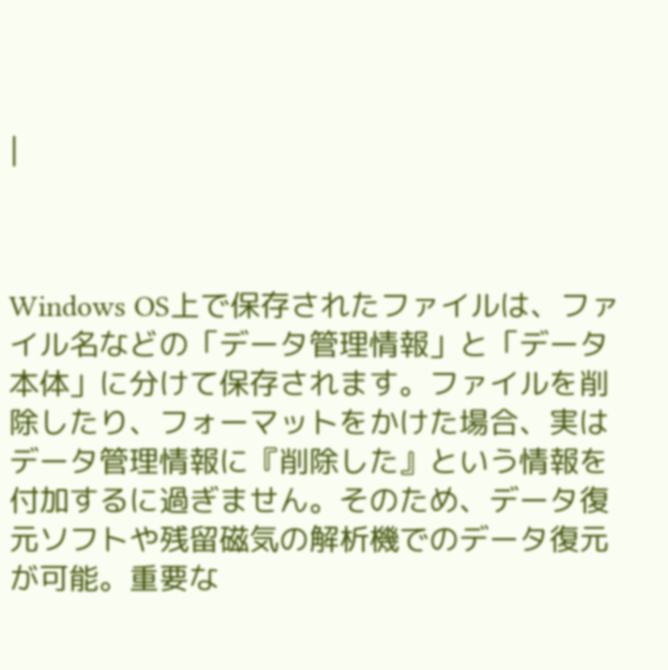|



Windows OS上で保存されたファイルは、ファイル名などの「データ管理情報」と「データ本体」に分けて保存されます。ファイルを削除したり、フォーマットをかけた場合、実は
データ管理情報に『削除した』という情報を付加するに過ぎません。そのため、データ復元ソフトや残留磁気の解析機でのデータ復元が可能。重要な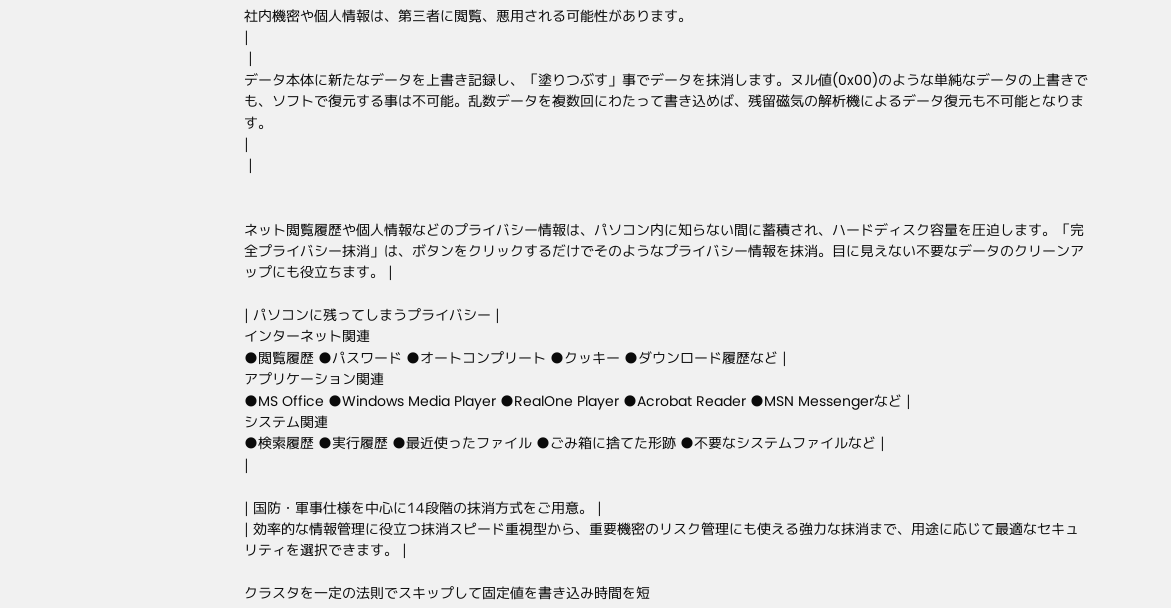社内機密や個人情報は、第三者に閲覧、悪用される可能性があります。
|
 |
データ本体に新たなデータを上書き記録し、「塗りつぶす」事でデータを抹消します。ヌル値(0x00)のような単純なデータの上書きでも、ソフトで復元する事は不可能。乱数データを複数回にわたって書き込めば、残留磁気の解析機によるデータ復元も不可能となります。
|
 |


ネット閲覧履歴や個人情報などのプライバシー情報は、パソコン内に知らない間に蓄積され、ハードディスク容量を圧迫します。「完全プライバシー抹消」は、ボタンをクリックするだけでそのようなプライバシー情報を抹消。目に見えない不要なデータのクリーンアップにも役立ちます。 |

| パソコンに残ってしまうプライバシー |
インターネット関連
●閲覧履歴 ●パスワード ●オートコンプリート ●クッキー ●ダウンロード履歴など |
アプリケーション関連
●MS Office ●Windows Media Player ●RealOne Player ●Acrobat Reader ●MSN Messengerなど |
システム関連
●検索履歴 ●実行履歴 ●最近使ったファイル ●ごみ箱に捨てた形跡 ●不要なシステムファイルなど |
|

| 国防・軍事仕様を中心に14段階の抹消方式をご用意。 |
| 効率的な情報管理に役立つ抹消スピード重視型から、重要機密のリスク管理にも使える強力な抹消まで、用途に応じて最適なセキュリティを選択できます。 |

クラスタを一定の法則でスキップして固定値を書き込み時間を短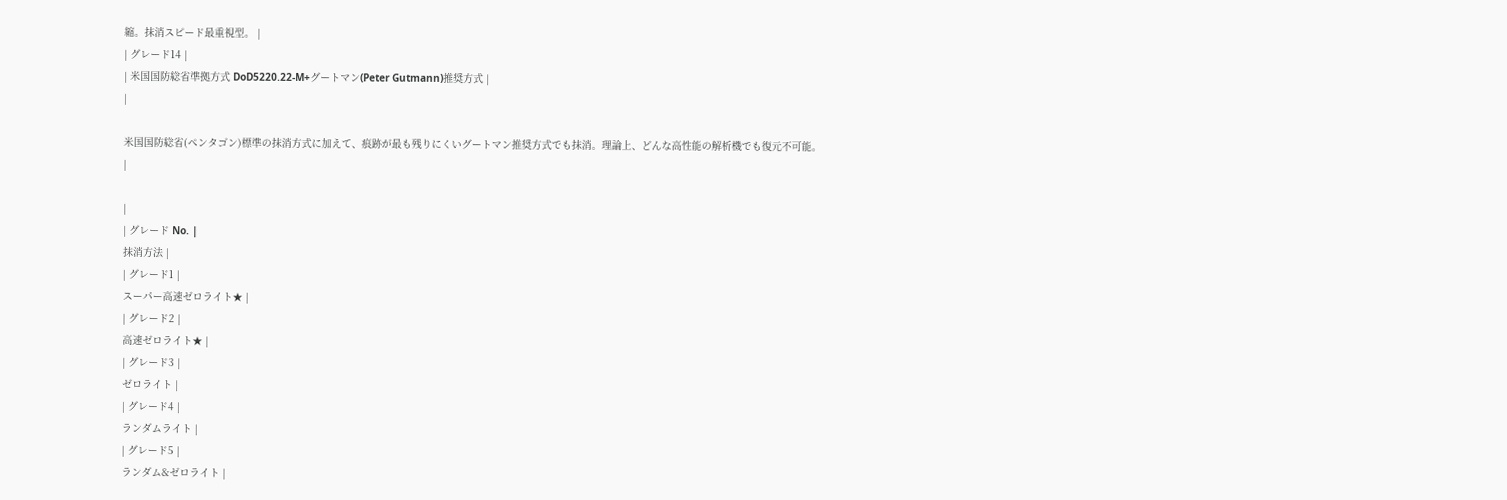縮。抹消スピード最重視型。 |
| グレード14 |
| 米国国防総省準拠方式 DoD5220.22-M+グートマン(Peter Gutmann)推奨方式 |
|

米国国防総省(ペンタゴン)標準の抹消方式に加えて、痕跡が最も残りにくいグートマン推奨方式でも抹消。理論上、どんな高性能の解析機でも復元不可能。 |

|
| グレード No. |
抹消方法 |
| グレード1 |
スーパー高速ゼロライト★ |
| グレード2 |
高速ゼロライト★ |
| グレード3 |
ゼロライト |
| グレード4 |
ランダムライト |
| グレード5 |
ランダム&ゼロライト |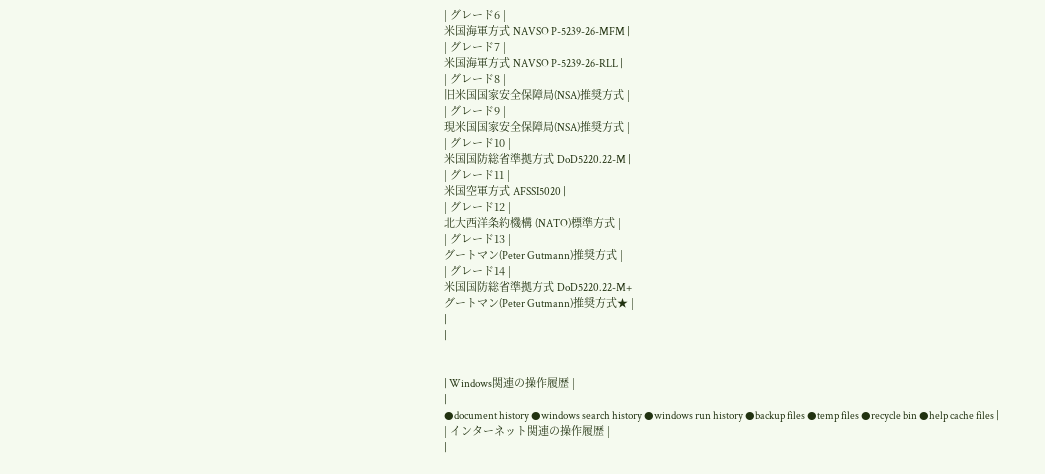| グレード6 |
米国海軍方式 NAVSO P-5239-26-MFM |
| グレード7 |
米国海軍方式 NAVSO P-5239-26-RLL |
| グレード8 |
旧米国国家安全保障局(NSA)推奨方式 |
| グレード9 |
現米国国家安全保障局(NSA)推奨方式 |
| グレード10 |
米国国防総省準拠方式 DoD5220.22-M |
| グレード11 |
米国空軍方式 AFSSI5020 |
| グレード12 |
北大西洋条約機構 (NATO)標準方式 |
| グレード13 |
グートマン(Peter Gutmann)推奨方式 |
| グレード14 |
米国国防総省準拠方式 DoD5220.22-M+
グートマン(Peter Gutmann)推奨方式★ |
|
|


| Windows関連の操作履歴 |
|
●document history ●windows search history ●windows run history ●backup files ●temp files ●recycle bin ●help cache files |
| インターネット関連の操作履歴 |
|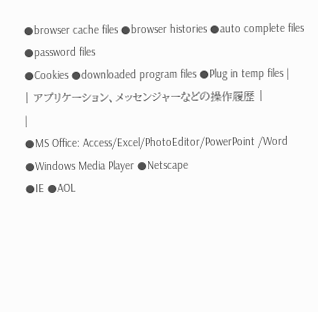●browser cache files ●browser histories ●auto complete files ●password files
●Cookies ●downloaded program files ●Plug in temp files |
| アプリケーション、メッセンジャーなどの操作履歴 |
|
●MS Office: Access/Excel/PhotoEditor/PowerPoint /Word ●Windows Media Player ●Netscape
●IE ●AOL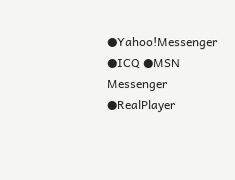●Yahoo!Messenger ●ICQ ●MSN Messenger ●RealPlayer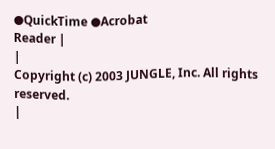●QuickTime ●Acrobat
Reader |
|
Copyright (c) 2003 JUNGLE, Inc. All rights reserved.
|